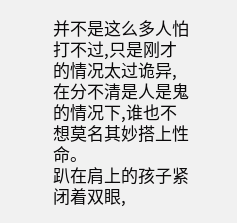并不是这么多人怕打不过,只是刚才的情况太过诡异,在分不清是人是鬼的情况下,谁也不想莫名其妙搭上性命。
趴在肩上的孩子紧闭着双眼,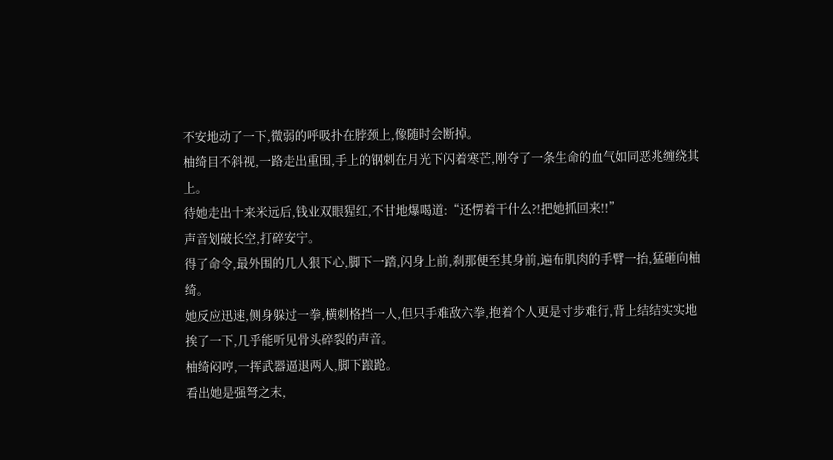不安地动了一下,微弱的呼吸扑在脖颈上,像随时会断掉。
柚绮目不斜视,一路走出重围,手上的钢刺在月光下闪着寒芒,刚夺了一条生命的血气如同恶兆缠绕其上。
待她走出十来米远后,钱业双眼猩红,不甘地爆喝道:“还愣着干什么?!把她抓回来!!”
声音划破长空,打碎安宁。
得了命令,最外围的几人狠下心,脚下一踏,闪身上前,刹那便至其身前,遍布肌肉的手臂一抬,猛砸向柚绮。
她反应迅速,侧身躲过一拳,横刺格挡一人,但只手难敌六拳,抱着个人更是寸步难行,背上结结实实地挨了一下,几乎能听见骨头碎裂的声音。
柚绮闷哼,一挥武器逼退两人,脚下踉跄。
看出她是强弩之末,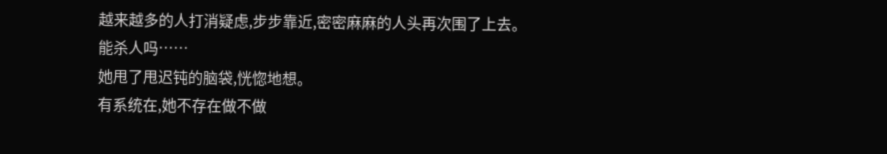越来越多的人打消疑虑,步步靠近,密密麻麻的人头再次围了上去。
能杀人吗……
她甩了甩迟钝的脑袋,恍惚地想。
有系统在,她不存在做不做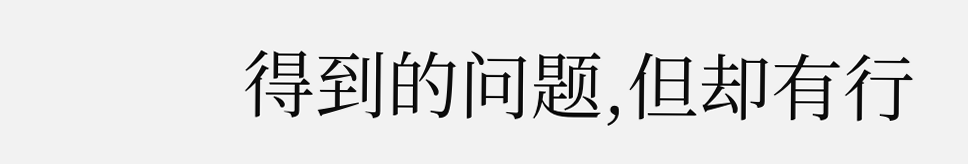得到的问题,但却有行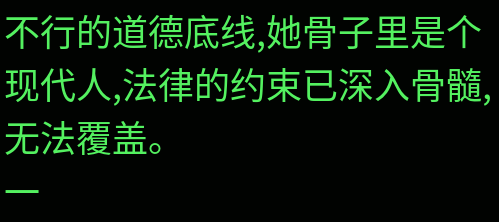不行的道德底线,她骨子里是个现代人,法律的约束已深入骨髓,无法覆盖。
一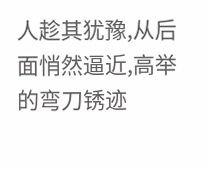人趁其犹豫,从后面悄然逼近,高举的弯刀锈迹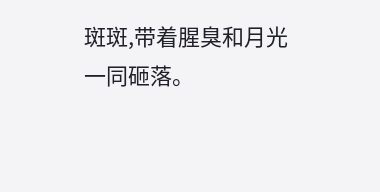斑斑,带着腥臭和月光一同砸落。